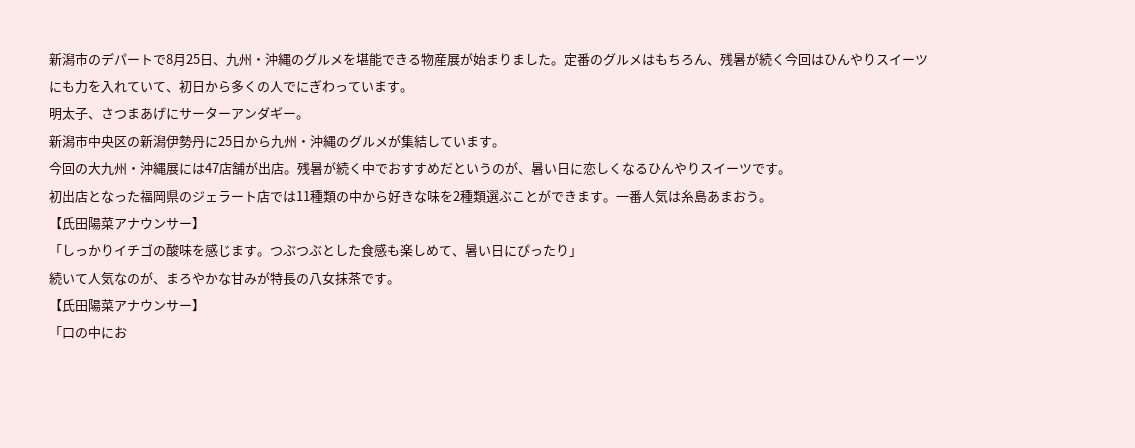新潟市のデパートで8月25日、九州・沖縄のグルメを堪能できる物産展が始まりました。定番のグルメはもちろん、残暑が続く今回はひんやりスイーツにも力を入れていて、初日から多くの人でにぎわっています。
明太子、さつまあげにサーターアンダギー。
新潟市中央区の新潟伊勢丹に25日から九州・沖縄のグルメが集結しています。
今回の大九州・沖縄展には47店舗が出店。残暑が続く中でおすすめだというのが、暑い日に恋しくなるひんやりスイーツです。
初出店となった福岡県のジェラート店では11種類の中から好きな味を2種類選ぶことができます。一番人気は糸島あまおう。
【氏田陽菜アナウンサー】
「しっかりイチゴの酸味を感じます。つぶつぶとした食感も楽しめて、暑い日にぴったり」
続いて人気なのが、まろやかな甘みが特長の八女抹茶です。
【氏田陽菜アナウンサー】
「口の中にお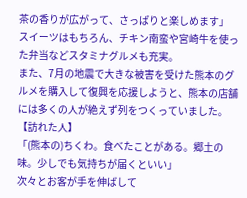茶の香りが広がって、さっぱりと楽しめます」
スイーツはもちろん、チキン南蛮や宮崎牛を使った弁当などスタミナグルメも充実。
また、7月の地震で大きな被害を受けた熊本のグルメを購入して復興を応援しようと、熊本の店舗には多くの人が絶えず列をつくっていました。
【訪れた人】
「(熊本の)ちくわ。食べたことがある。郷土の味。少しでも気持ちが届くといい」
次々とお客が手を伸ばして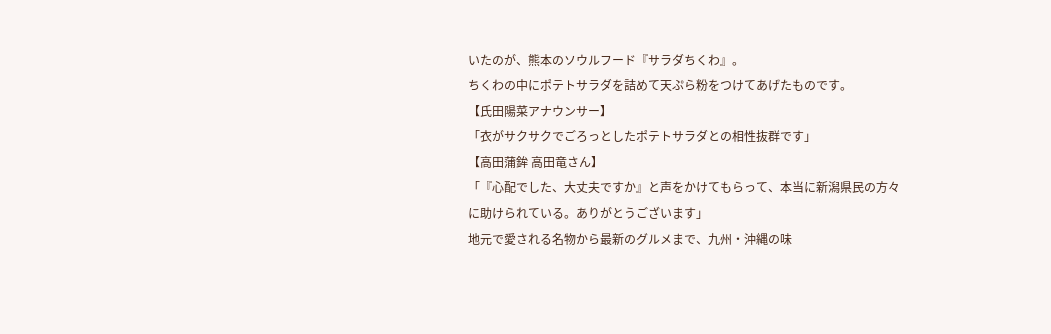いたのが、熊本のソウルフード『サラダちくわ』。
ちくわの中にポテトサラダを詰めて天ぷら粉をつけてあげたものです。
【氏田陽菜アナウンサー】
「衣がサクサクでごろっとしたポテトサラダとの相性抜群です」
【高田蒲鉾 高田竜さん】
「『心配でした、大丈夫ですか』と声をかけてもらって、本当に新潟県民の方々に助けられている。ありがとうございます」
地元で愛される名物から最新のグルメまで、九州・沖縄の味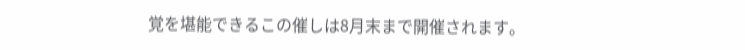覚を堪能できるこの催しは8月末まで開催されます。